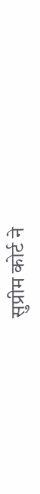सुप्रीम कोर्ट ने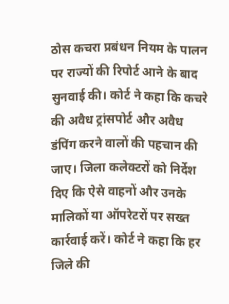ठोस कचरा प्रबंधन नियम के पालन पर राज्यों की रिपोर्ट आने के बाद सुनवाई की। कोर्ट ने कहा कि कचरे की अवैध ट्रांसपोर्ट और अवैध डंपिंग करने वालों की पहचान की जाए। जिला कलेक्टरों को निर्देश दिए कि ऐसे वाहनों और उनके मालिकों या ऑपरेटरों पर सख्त कार्रवाई करें। कोर्ट ने कहा कि हर जिले की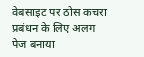वेबसाइट पर ठोस कचरा प्रबंधन के लिए अलग पेज बनाया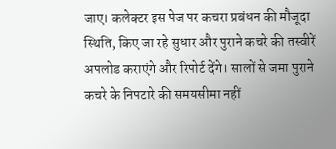जाए। कलेक्टर इस पेज पर कचरा प्रबंधन की मौजूदा स्थिति, किए जा रहे सुधार और पुराने कचरे की तस्वीरें अपलोड कराएंगे और रिपोर्ट देंगे। सालों से जमा पुराने कचरे के निपटारे की समयसीमा नहीं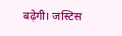बढ़ेगी। जस्टिस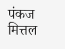पंकज मित्तल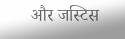और जस्टिस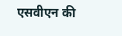एसवीएन की